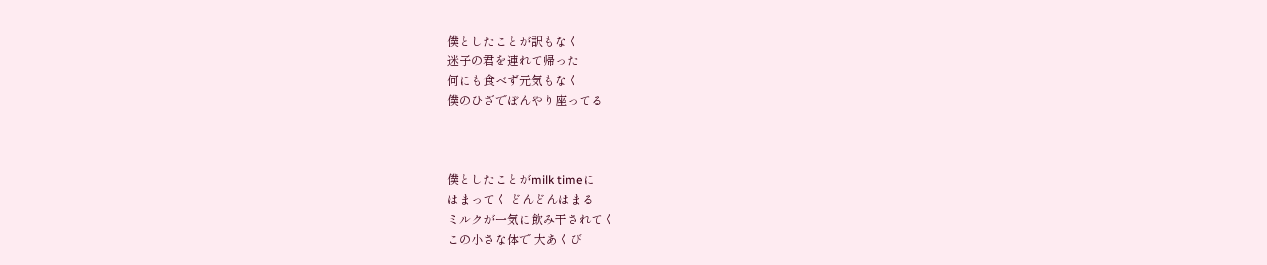僕としたことが訳もなく
迷子の君を連れて帰った
何にも食べず元気もなく
僕のひざでぼんやり座ってる



僕としたことがmilk timeに
はまってく どんどんはまる
ミルクが一気に飲み干されてく
この小さな体で 大あくび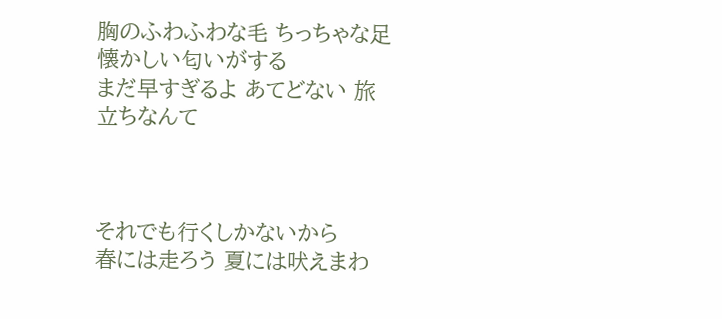胸のふわふわな毛 ちっちゃな足
懐かしい匂いがする
まだ早すぎるよ あてどない 旅立ちなんて



それでも行くしかないから
春には走ろう 夏には吠えまわ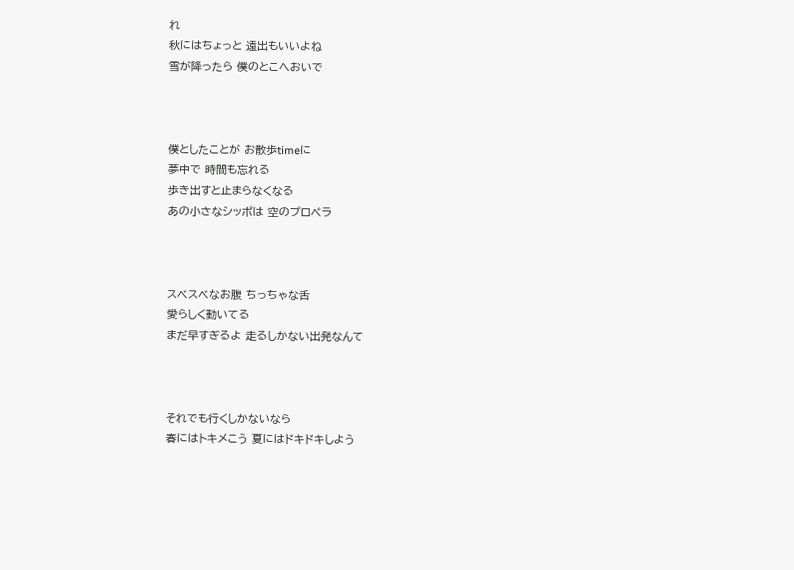れ
秋にはちょっと 遠出もいいよね
雪が降ったら 僕のとこへおいで



僕としたことが お散歩timeに
夢中で 時間も忘れる
歩き出すと止まらなくなる
あの小さなシッポは 空のプロペラ



スベスベなお腹 ちっちゃな舌
愛らしく動いてる
まだ早すぎるよ 走るしかない出発なんて



それでも行くしかないなら
春にはトキメこう 夏にはドキドキしよう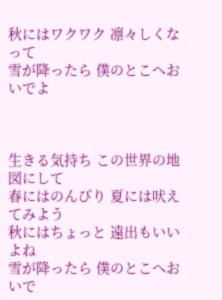秋にはワクワク 凛々しくなって
雪が降ったら 僕のとこへおいでよ



生きる気持ち この世界の地図にして
春にはのんびり 夏には吠えてみよう
秋にはちょっと 遠出もいいよね
雪が降ったら 僕のとこへおいで